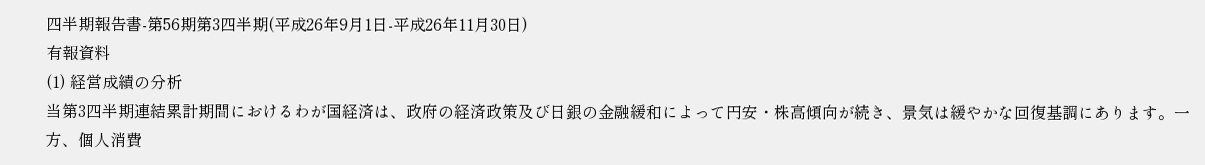四半期報告書-第56期第3四半期(平成26年9月1日-平成26年11月30日)
有報資料
(1) 経営成績の分析
当第3四半期連結累計期間におけるわが国経済は、政府の経済政策及び日銀の金融緩和によって円安・株高傾向が続き、景気は緩やかな回復基調にあります。一方、個人消費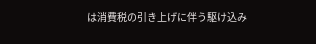は消費税の引き上げに伴う駆け込み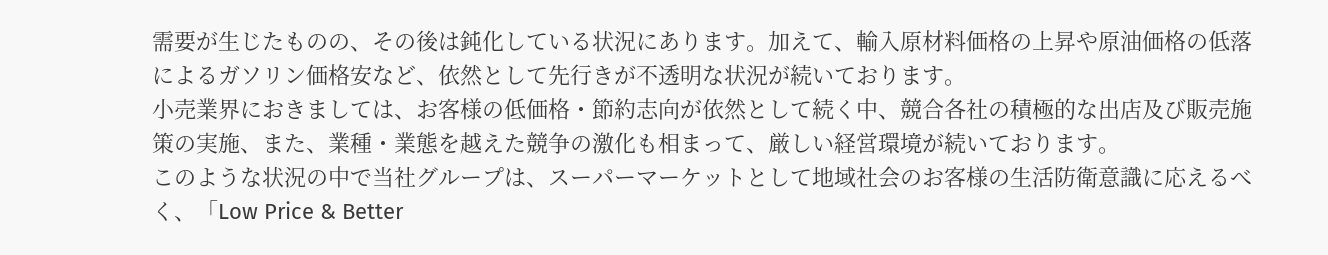需要が生じたものの、その後は鈍化している状況にあります。加えて、輸入原材料価格の上昇や原油価格の低落によるガソリン価格安など、依然として先行きが不透明な状況が続いております。
小売業界におきましては、お客様の低価格・節約志向が依然として続く中、競合各社の積極的な出店及び販売施策の実施、また、業種・業態を越えた競争の激化も相まって、厳しい経営環境が続いております。
このような状況の中で当社グループは、スーパーマーケットとして地域社会のお客様の生活防衛意識に応えるべく、「Low Price & Better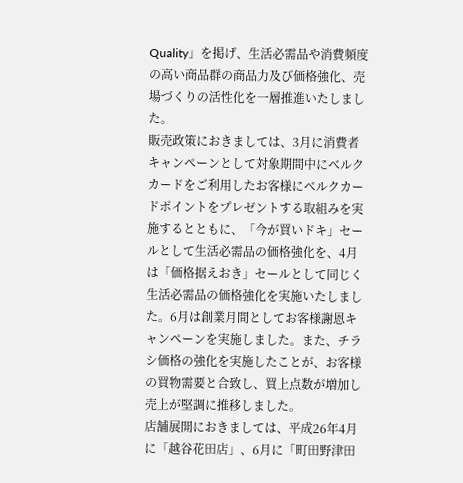Quality」を掲げ、生活必需品や消費頻度の高い商品群の商品力及び価格強化、売場づくりの活性化を一層推進いたしました。
販売政策におきましては、3月に消費者キャンペーンとして対象期間中にベルクカードをご利用したお客様にベルクカードポイントをプレゼントする取組みを実施するとともに、「今が買いドキ」セールとして生活必需品の価格強化を、4月は「価格据えおき」セールとして同じく生活必需品の価格強化を実施いたしました。6月は創業月間としてお客様謝恩キャンペーンを実施しました。また、チラシ価格の強化を実施したことが、お客様の買物需要と合致し、買上点数が増加し売上が堅調に推移しました。
店舗展開におきましては、平成26年4月に「越谷花田店」、6月に「町田野津田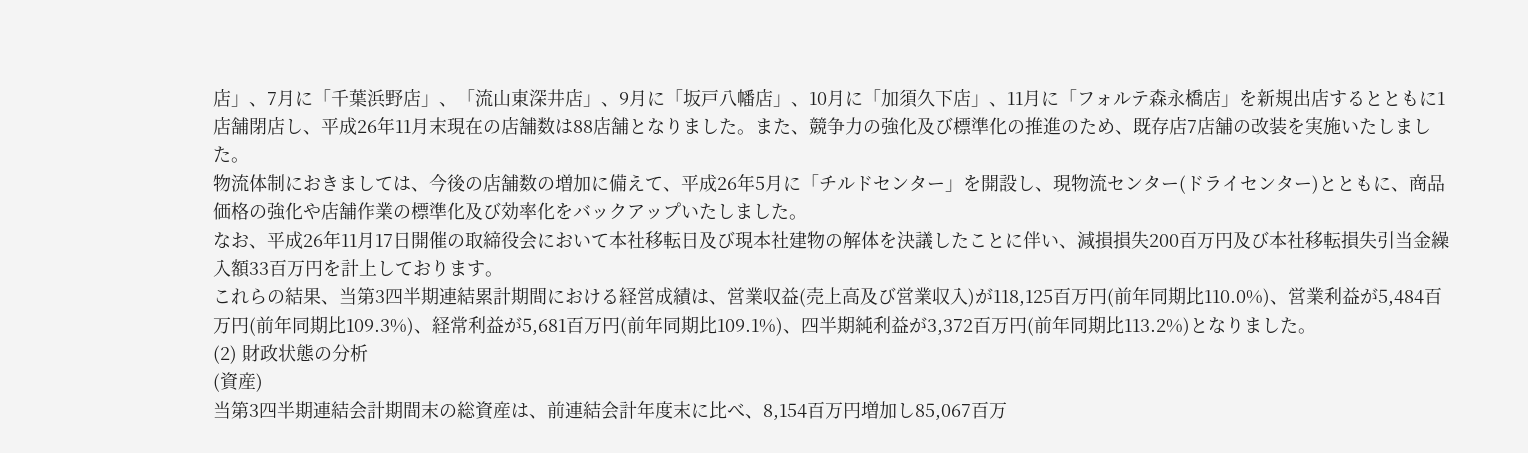店」、7月に「千葉浜野店」、「流山東深井店」、9月に「坂戸八幡店」、10月に「加須久下店」、11月に「フォルテ森永橋店」を新規出店するとともに1店舗閉店し、平成26年11月末現在の店舗数は88店舗となりました。また、競争力の強化及び標準化の推進のため、既存店7店舗の改装を実施いたしました。
物流体制におきましては、今後の店舗数の増加に備えて、平成26年5月に「チルドセンター」を開設し、現物流センター(ドライセンター)とともに、商品価格の強化や店舗作業の標準化及び効率化をバックアップいたしました。
なお、平成26年11月17日開催の取締役会において本社移転日及び現本社建物の解体を決議したことに伴い、減損損失200百万円及び本社移転損失引当金繰入額33百万円を計上しております。
これらの結果、当第3四半期連結累計期間における経営成績は、営業収益(売上高及び営業収入)が118,125百万円(前年同期比110.0%)、営業利益が5,484百万円(前年同期比109.3%)、経常利益が5,681百万円(前年同期比109.1%)、四半期純利益が3,372百万円(前年同期比113.2%)となりました。
(2) 財政状態の分析
(資産)
当第3四半期連結会計期間末の総資産は、前連結会計年度末に比べ、8,154百万円増加し85,067百万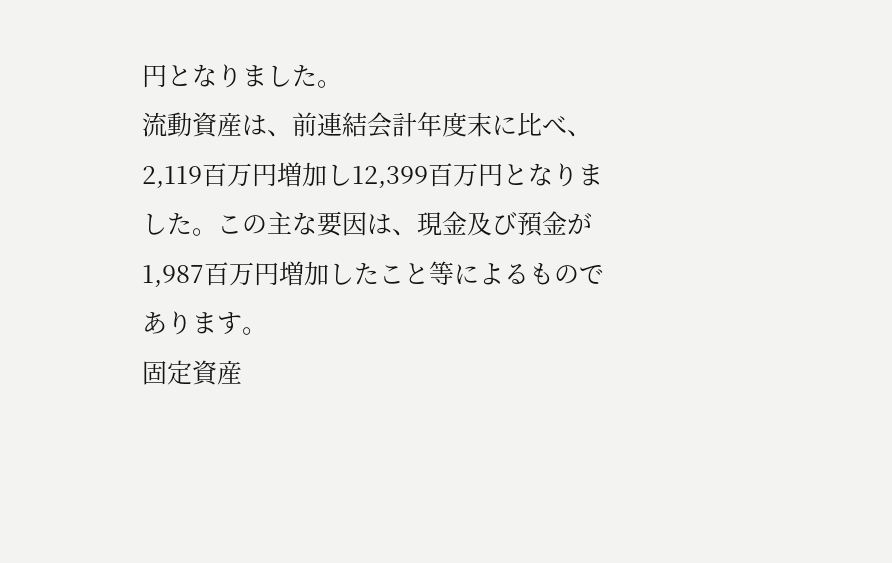円となりました。
流動資産は、前連結会計年度末に比べ、2,119百万円増加し12,399百万円となりました。この主な要因は、現金及び預金が1,987百万円増加したこと等によるものであります。
固定資産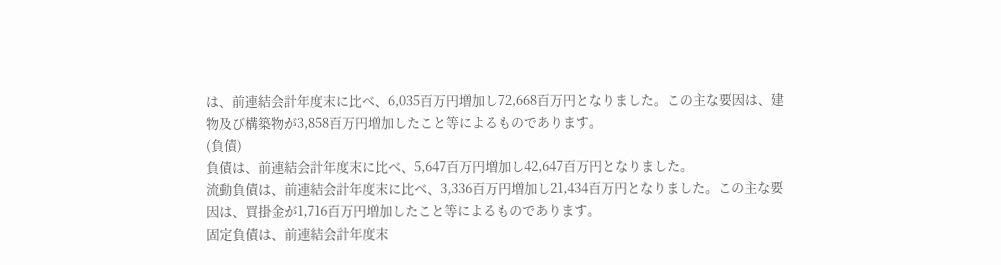は、前連結会計年度末に比べ、6,035百万円増加し72,668百万円となりました。この主な要因は、建物及び構築物が3,858百万円増加したこと等によるものであります。
(負債)
負債は、前連結会計年度末に比べ、5,647百万円増加し42,647百万円となりました。
流動負債は、前連結会計年度末に比べ、3,336百万円増加し21,434百万円となりました。この主な要因は、買掛金が1,716百万円増加したこと等によるものであります。
固定負債は、前連結会計年度末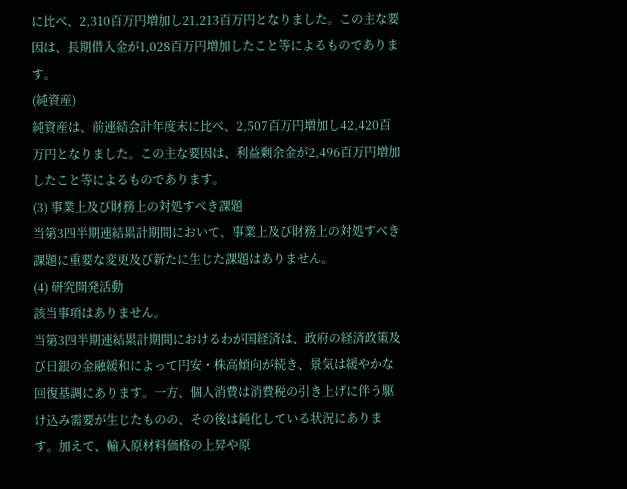に比べ、2,310百万円増加し21,213百万円となりました。この主な要因は、長期借入金が1,028百万円増加したこと等によるものであります。
(純資産)
純資産は、前連結会計年度末に比べ、2,507百万円増加し42,420百万円となりました。この主な要因は、利益剰余金が2,496百万円増加したこと等によるものであります。
(3) 事業上及び財務上の対処すべき課題
当第3四半期連結累計期間において、事業上及び財務上の対処すべき課題に重要な変更及び新たに生じた課題はありません。
(4) 研究開発活動
該当事項はありません。
当第3四半期連結累計期間におけるわが国経済は、政府の経済政策及び日銀の金融緩和によって円安・株高傾向が続き、景気は緩やかな回復基調にあります。一方、個人消費は消費税の引き上げに伴う駆け込み需要が生じたものの、その後は鈍化している状況にあります。加えて、輸入原材料価格の上昇や原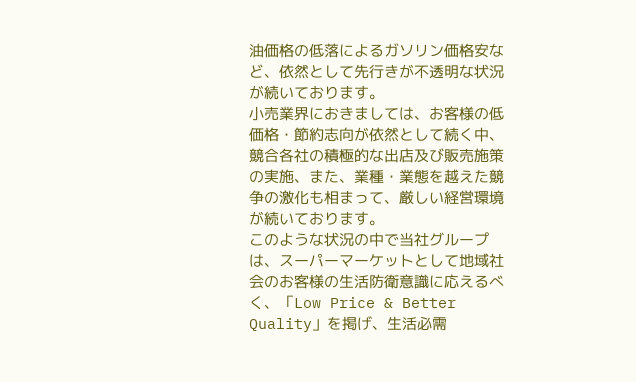油価格の低落によるガソリン価格安など、依然として先行きが不透明な状況が続いております。
小売業界におきましては、お客様の低価格・節約志向が依然として続く中、競合各社の積極的な出店及び販売施策の実施、また、業種・業態を越えた競争の激化も相まって、厳しい経営環境が続いております。
このような状況の中で当社グループは、スーパーマーケットとして地域社会のお客様の生活防衛意識に応えるべく、「Low Price & Better Quality」を掲げ、生活必需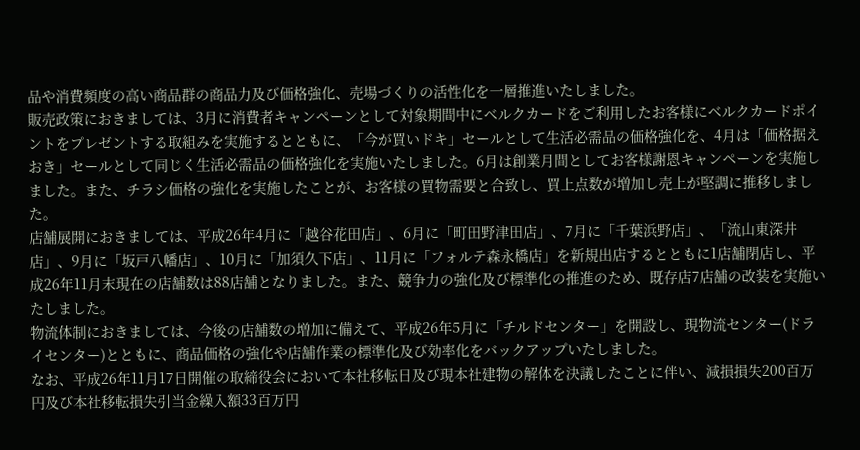品や消費頻度の高い商品群の商品力及び価格強化、売場づくりの活性化を一層推進いたしました。
販売政策におきましては、3月に消費者キャンペーンとして対象期間中にベルクカードをご利用したお客様にベルクカードポイントをプレゼントする取組みを実施するとともに、「今が買いドキ」セールとして生活必需品の価格強化を、4月は「価格据えおき」セールとして同じく生活必需品の価格強化を実施いたしました。6月は創業月間としてお客様謝恩キャンペーンを実施しました。また、チラシ価格の強化を実施したことが、お客様の買物需要と合致し、買上点数が増加し売上が堅調に推移しました。
店舗展開におきましては、平成26年4月に「越谷花田店」、6月に「町田野津田店」、7月に「千葉浜野店」、「流山東深井店」、9月に「坂戸八幡店」、10月に「加須久下店」、11月に「フォルテ森永橋店」を新規出店するとともに1店舗閉店し、平成26年11月末現在の店舗数は88店舗となりました。また、競争力の強化及び標準化の推進のため、既存店7店舗の改装を実施いたしました。
物流体制におきましては、今後の店舗数の増加に備えて、平成26年5月に「チルドセンター」を開設し、現物流センター(ドライセンター)とともに、商品価格の強化や店舗作業の標準化及び効率化をバックアップいたしました。
なお、平成26年11月17日開催の取締役会において本社移転日及び現本社建物の解体を決議したことに伴い、減損損失200百万円及び本社移転損失引当金繰入額33百万円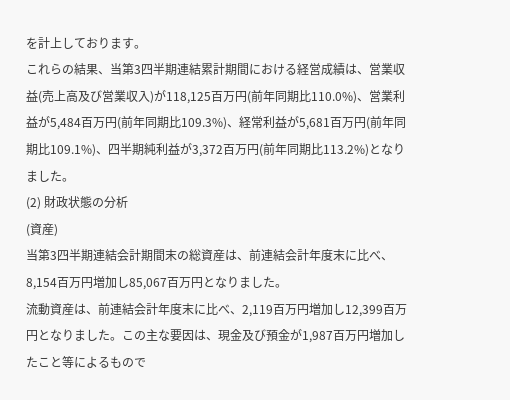を計上しております。
これらの結果、当第3四半期連結累計期間における経営成績は、営業収益(売上高及び営業収入)が118,125百万円(前年同期比110.0%)、営業利益が5,484百万円(前年同期比109.3%)、経常利益が5,681百万円(前年同期比109.1%)、四半期純利益が3,372百万円(前年同期比113.2%)となりました。
(2) 財政状態の分析
(資産)
当第3四半期連結会計期間末の総資産は、前連結会計年度末に比べ、8,154百万円増加し85,067百万円となりました。
流動資産は、前連結会計年度末に比べ、2,119百万円増加し12,399百万円となりました。この主な要因は、現金及び預金が1,987百万円増加したこと等によるもので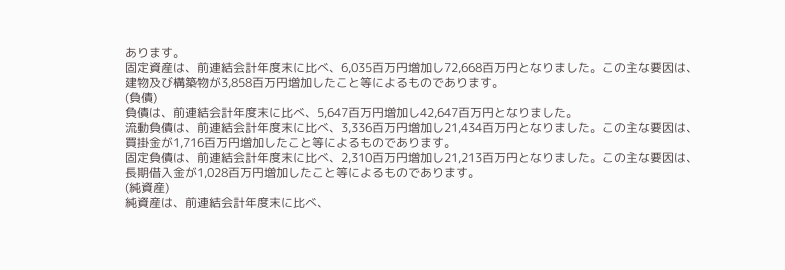あります。
固定資産は、前連結会計年度末に比べ、6,035百万円増加し72,668百万円となりました。この主な要因は、建物及び構築物が3,858百万円増加したこと等によるものであります。
(負債)
負債は、前連結会計年度末に比べ、5,647百万円増加し42,647百万円となりました。
流動負債は、前連結会計年度末に比べ、3,336百万円増加し21,434百万円となりました。この主な要因は、買掛金が1,716百万円増加したこと等によるものであります。
固定負債は、前連結会計年度末に比べ、2,310百万円増加し21,213百万円となりました。この主な要因は、長期借入金が1,028百万円増加したこと等によるものであります。
(純資産)
純資産は、前連結会計年度末に比べ、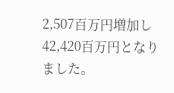2,507百万円増加し42,420百万円となりました。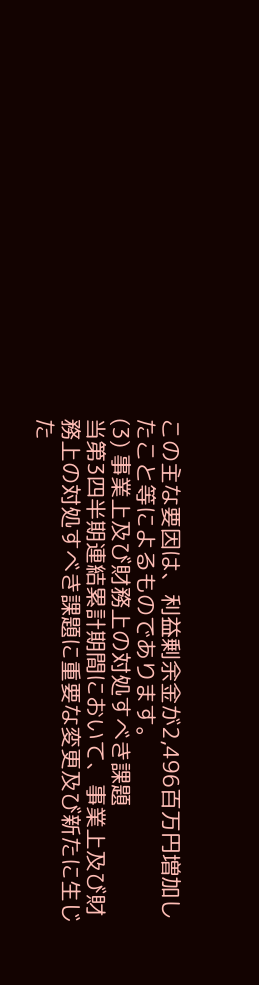この主な要因は、利益剰余金が2,496百万円増加したこと等によるものであります。
(3) 事業上及び財務上の対処すべき課題
当第3四半期連結累計期間において、事業上及び財務上の対処すべき課題に重要な変更及び新たに生じた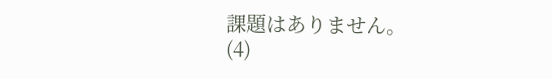課題はありません。
(4)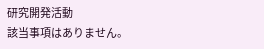研究開発活動
該当事項はありません。